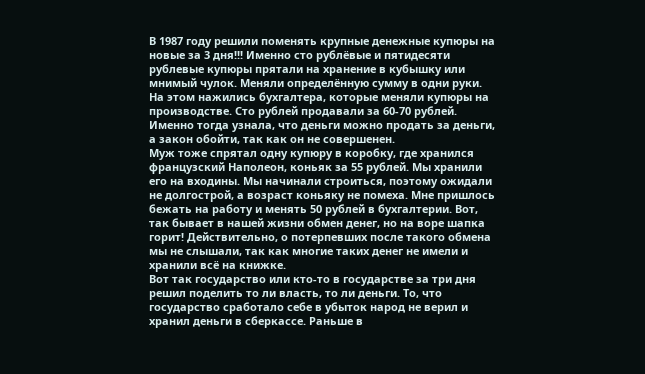В 1987 году решили поменять крупные денежные купюры на новые за 3 дня!!! Именно сто рублёвые и пятидесяти рублевые купюры прятали на хранение в кубышку или мнимый чулок. Меняли определённую сумму в одни руки. На этом нажились бухгалтера, которые меняли купюры на производстве. Сто рублей продавали за 60-70 рублей. Именно тогда узнала, что деньги можно продать за деньги, а закон обойти, так как он не совершенен.
Муж тоже спрятал одну купюру в коробку, где хранился французский Наполеон, коньяк за 55 рублей. Мы хранили его на входины. Мы начинали строиться, поэтому ожидали не долгострой, а возраст коньяку не помеха. Мне пришлось бежать на работу и менять 50 рублей в бухгалтерии. Вот, так бывает в нашей жизни обмен денег, но на воре шапка горит! Действительно, о потерпевших после такого обмена мы не слышали, так как многие таких денег не имели и хранили всё на книжке.
Вот так государство или кто-то в государстве за три дня решил поделить то ли власть, то ли деньги. То, что государство сработало себе в убыток народ не верил и хранил деньги в сберкассе. Раньше в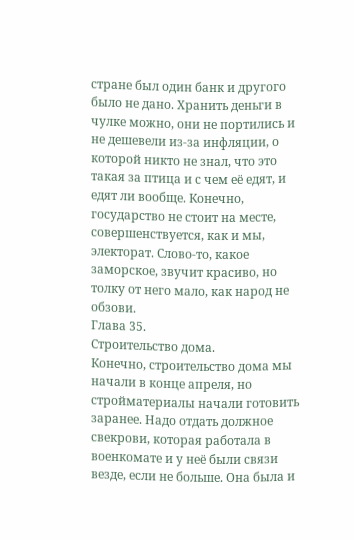стране был один банк и другого было не дано. Хранить деньги в чулке можно, они не портились и не дешевели из-за инфляции, о которой никто не знал, что это такая за птица и с чем её едят, и едят ли вообще. Конечно, государство не стоит на месте, совершенствуется, как и мы, электорат. Слово-то, какое заморское, звучит красиво, но толку от него мало, как народ не обзови.
Глава 35.
Строительство дома.
Конечно, строительство дома мы начали в конце апреля, но стройматериалы начали готовить заранее. Надо отдать должное свекрови, которая работала в военкомате и у неё были связи везде, если не больше. Она была и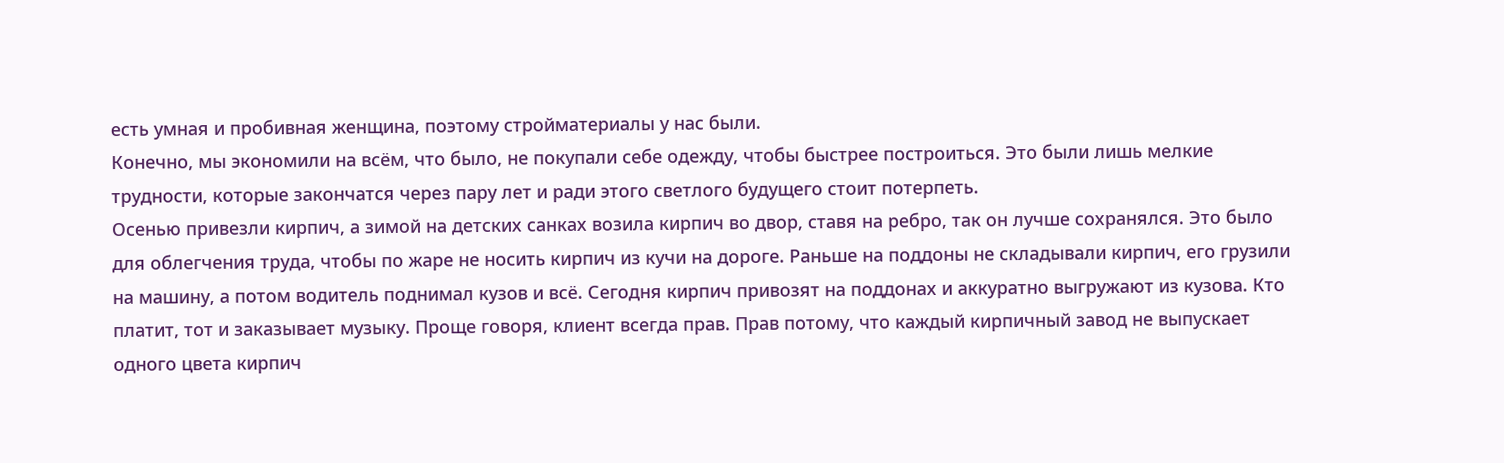есть умная и пробивная женщина, поэтому стройматериалы у нас были.
Конечно, мы экономили на всём, что было, не покупали себе одежду, чтобы быстрее построиться. Это были лишь мелкие трудности, которые закончатся через пару лет и ради этого светлого будущего стоит потерпеть.
Осенью привезли кирпич, а зимой на детских санках возила кирпич во двор, ставя на ребро, так он лучше сохранялся. Это было для облегчения труда, чтобы по жаре не носить кирпич из кучи на дороге. Раньше на поддоны не складывали кирпич, его грузили на машину, а потом водитель поднимал кузов и всё. Сегодня кирпич привозят на поддонах и аккуратно выгружают из кузова. Кто платит, тот и заказывает музыку. Проще говоря, клиент всегда прав. Прав потому, что каждый кирпичный завод не выпускает одного цвета кирпич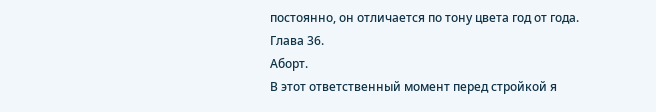постоянно, он отличается по тону цвета год от года.
Глава 36.
Аборт.
В этот ответственный момент перед стройкой я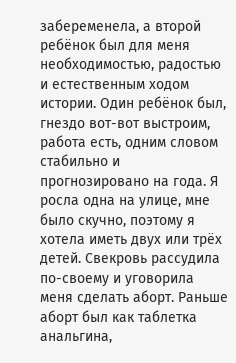забеременела, а второй ребёнок был для меня необходимостью, радостью и естественным ходом истории. Один ребёнок был, гнездо вот-вот выстроим, работа есть, одним словом стабильно и прогнозировано на года. Я росла одна на улице, мне было скучно, поэтому я хотела иметь двух или трёх детей. Свекровь рассудила по-своему и уговорила меня сделать аборт. Раньше аборт был как таблетка анальгина,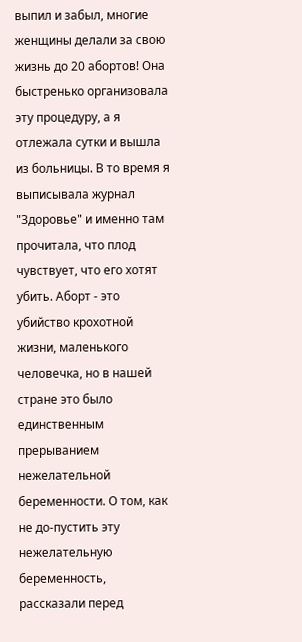выпил и забыл, многие женщины делали за свою жизнь до 20 абортов! Она быстренько организовала эту процедуру, а я отлежала сутки и вышла из больницы. В то время я выписывала журнал "Здоровье" и именно там прочитала, что плод чувствует, что его хотят убить. Аборт - это убийство крохотной жизни, маленького человечка, но в нашей стране это было единственным прерыванием нежелательной беременности. О том, как не до-пустить эту нежелательную беременность, рассказали перед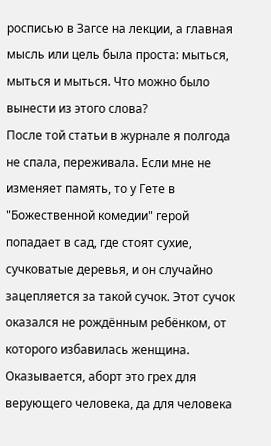росписью в Загсе на лекции, а главная мысль или цель была проста: мыться, мыться и мыться. Что можно было вынести из этого слова?
После той статьи в журнале я полгода не спала, переживала. Если мне не изменяет память, то у Гете в "Божественной комедии" герой попадает в сад, где стоят сухие, сучковатые деревья, и он случайно зацепляется за такой сучок. Этот сучок оказался не рождённым ребёнком, от которого избавилась женщина.
Оказывается, аборт это грех для верующего человека, да для человека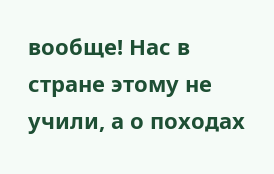вообще! Нас в стране этому не учили, а о походах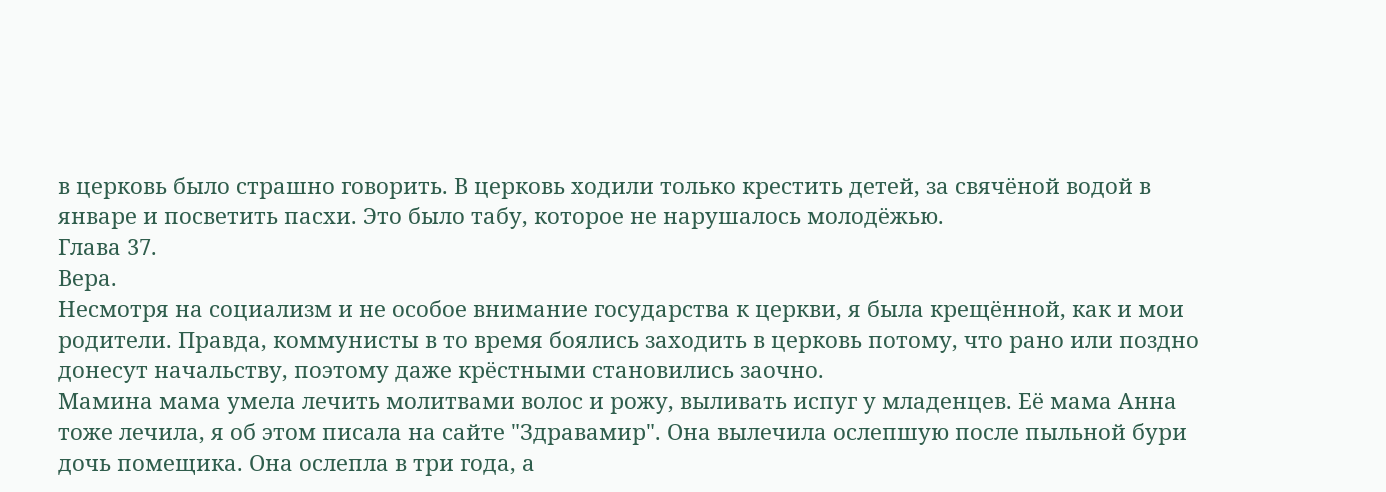в церковь было страшно говорить. В церковь ходили только крестить детей, за свячёной водой в январе и посветить пасхи. Это было табу, которое не нарушалось молодёжью.
Глава 37.
Вера.
Несмотря на социализм и не особое внимание государства к церкви, я была крещённой, как и мои родители. Правда, коммунисты в то время боялись заходить в церковь потому, что рано или поздно донесут начальству, поэтому даже крёстными становились заочно.
Мамина мама умела лечить молитвами волос и рожу, выливать испуг у младенцев. Её мама Анна тоже лечила, я об этом писала на сайте "Здравамир". Она вылечила ослепшую после пыльной бури дочь помещика. Она ослепла в три года, а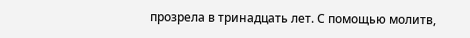прозрела в тринадцать лет. С помощью молитв,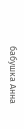бабушка Анна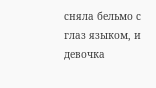сняла бельмо с глаз языком, и девочка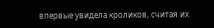впервые увидела кроликов, считая их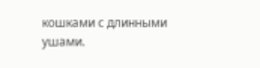кошками с длинными ушами.